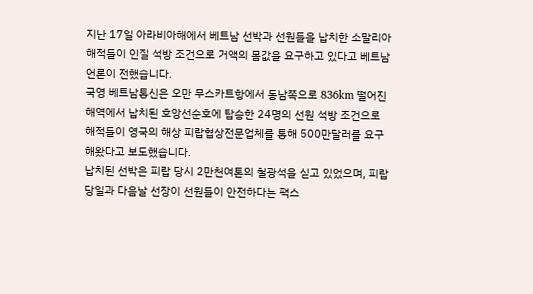지난 17일 아라비아해에서 베트남 선박과 선원들을 납치한 소말리아 해적들이 인질 석방 조건으로 거액의 몸값을 요구하고 있다고 베트남 언론이 전했습니다.
국영 베트남통신은 오만 무스카트항에서 동남쪽으로 836km 떨어진 해역에서 납치된 호앙선순호에 탑승한 24명의 선원 석방 조건으로 해적들이 영국의 해상 피랍협상전문업체를 통해 500만달러를 요구해왔다고 보도했습니다.
납치된 선박은 피랍 당시 2만천여톤의 철광석을 싣고 있었으며, 피랍당일과 다음날 선장이 선원들이 안전하다는 팩스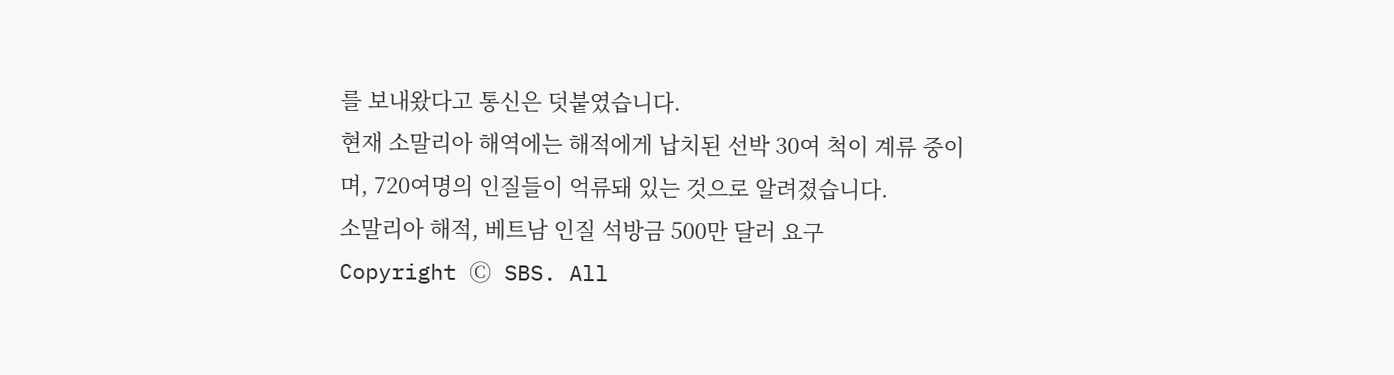를 보내왔다고 통신은 덧붙였습니다.
현재 소말리아 해역에는 해적에게 납치된 선박 30여 척이 계류 중이며, 720여명의 인질들이 억류돼 있는 것으로 알려졌습니다.
소말리아 해적, 베트남 인질 석방금 500만 달러 요구
Copyright Ⓒ SBS. All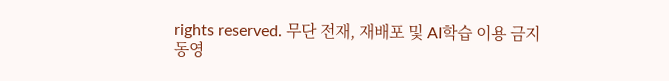rights reserved. 무단 전재, 재배포 및 AI학습 이용 금지
동영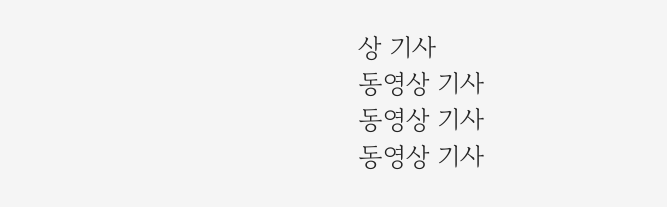상 기사
동영상 기사
동영상 기사
동영상 기사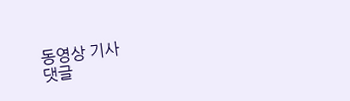동영상 기사
댓글